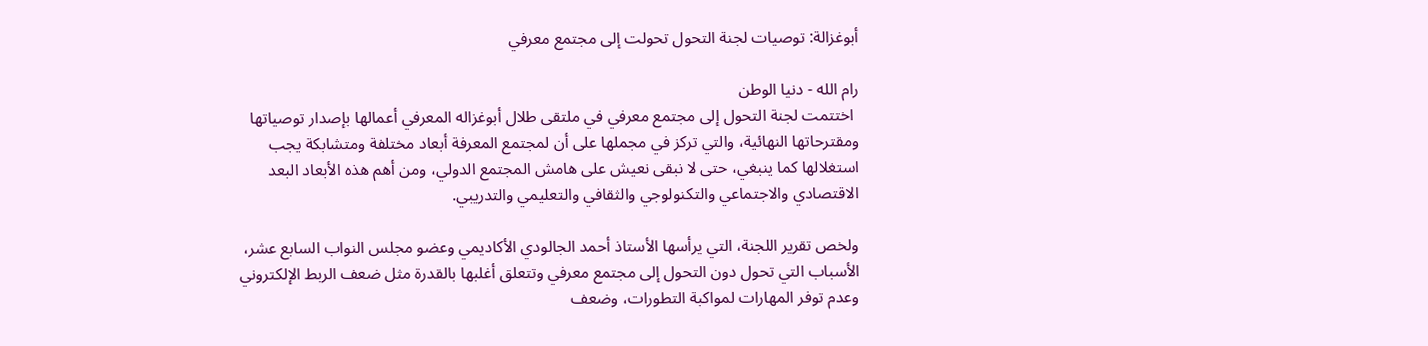أبوغزالة: توصيات لجنة التحول تحولت إلى مجتمع معرفي

رام الله - دنيا الوطن
 اختتمت لجنة التحول إلى مجتمع معرفي في ملتقى طلال أبوغزاله المعرفي أعمالها بإصدار توصياتها ومقترحاتها النهائية، والتي تركز في مجملها على أن لمجتمع المعرفة أبعاد مختلفة ومتشابكة يجب استغلالها كما ينبغي، حتى لا نبقى نعيش على هامش المجتمع الدولي، ومن أهم هذه الأبعاد البعد الاقتصادي والاجتماعي والتكنولوجي والثقافي والتعليمي والتدريبي.

ولخص تقرير اللجنة، التي يرأسها الأستاذ أحمد الجالودي الأكاديمي وعضو مجلس النواب السابع عشر، الأسباب التي تحول دون التحول إلى مجتمع معرفي وتتعلق أغلبها بالقدرة مثل ضعف الربط الإلكتروني وعدم توفر المهارات لمواكبة التطورات، وضعف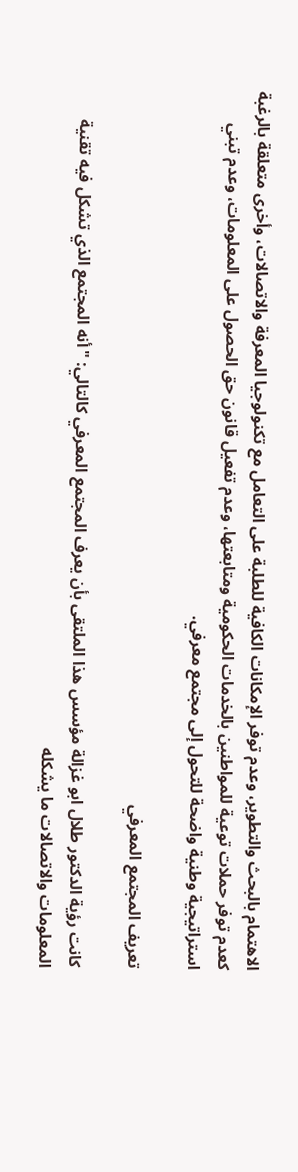الاهتمام بالبحث والتطوير، وعدم توفر الإمكانات الكافية للطلبة على التعامل مع تكنولوجيا المعرفة والاتصالات، وأخرى متعلقة بالرغبة كعدم توفر حملات توعية للمواطنين بالخدمات الحكومية ومتابعتها، وعدم تفعيل قانون حق الحصول على المعلومات، وعدم تبني استراتيجية وطنية واضحة للتحول إلى مجتمع معرفي.

تعريف المجتمع المعرفي

كانت رؤية الدكتور طلال ابو غزالة مؤسس هذا الملتقى بأن يعرف المجتمع المعرفي كالتالي: "أنه المجتمع الذي تشكل فيه تقنية المعلومات والاتصالات ما يشكله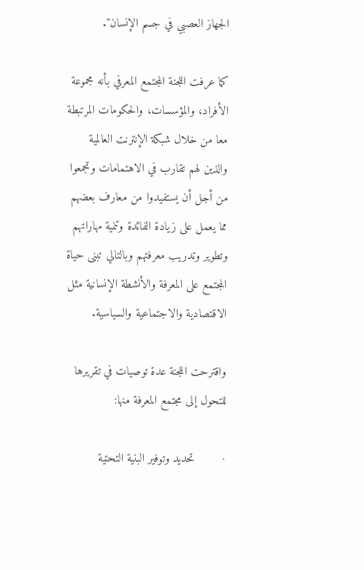الجهاز العصبي في جسم الإنسان".

كما عرفت اللجنة المجتمع المعرفي بأنه مجموعة الأفراد، والمؤسسات، والحكومات المرتبطة معا من خلال شبكة الإنترنت العالمية والذين لهم تقارب في الاهتمامات وتجمعوا من أجل أن يستفيدوا من معارف بعضهم مما يعمل على زيادة الفائدة وتنمية مهاراتهم وتطوير وتدريب معرفتهم وبالتالي تبنى حياة المجتمع على المعرفة والأنشطة الإنسانية مثل الاقتصادية والاجتماعية والسياسية.

واقترحت اللجنة عدة توصيات في تقريرها للتحول إلى مجتمع المعرفة منها:

·        تحديد وتوفير البنية التحتية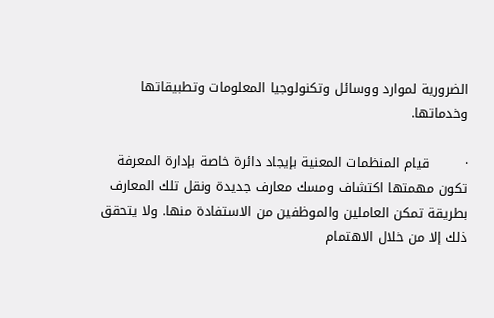الضرورية لموارد ووسائل وتكنولوجيا المعلومات وتطبيقاتها وخدماتها.

·        قيام المنظمات المعنية بإيجاد دائرة خاصة بإدارة المعرفة تكون مهمتها اكتشاف ومسك معارف جديدة ونقل تلك المعارف بطريقة تمكن العاملين والموظفين من الاستفادة منها. ولا يتحقق ذلك إلا من خلال الاهتمام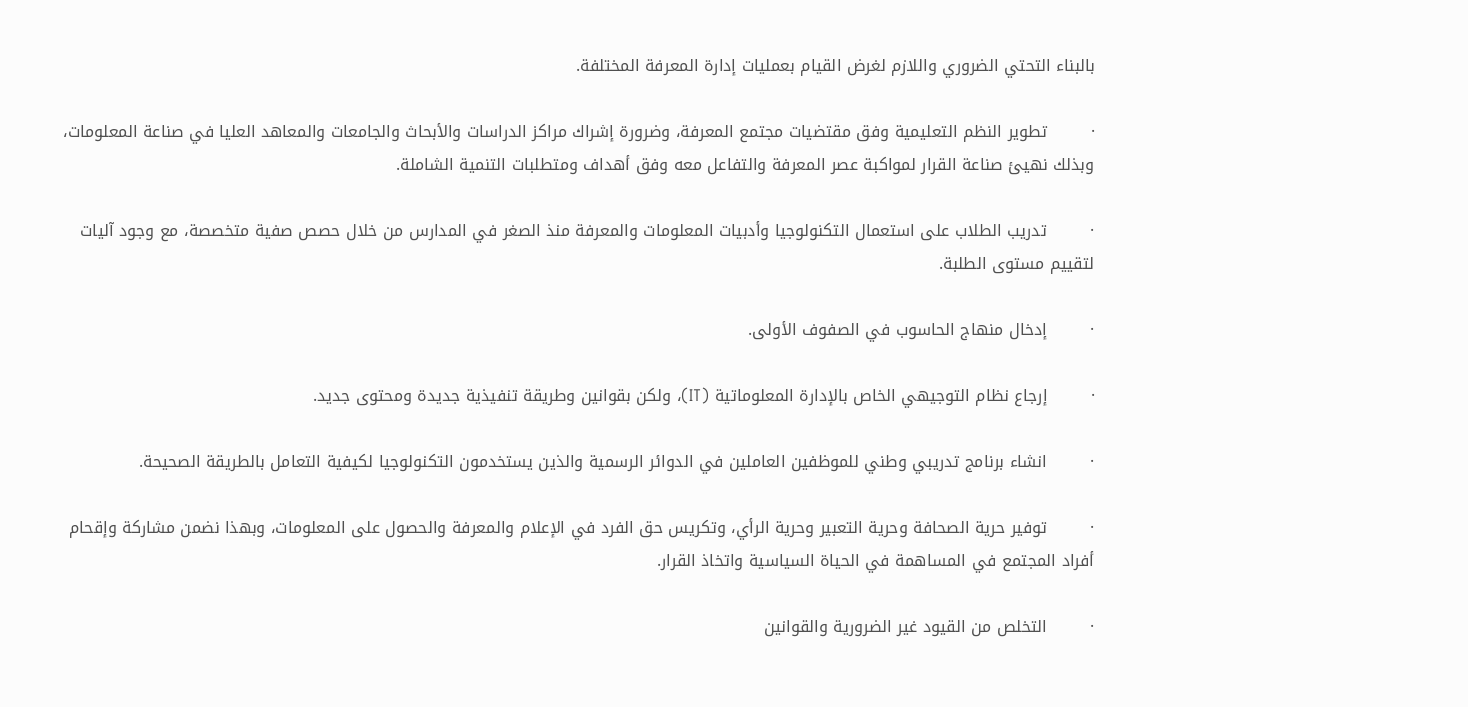بالبناء التحتي الضروري واللازم لغرض القيام بعمليات إدارة المعرفة المختلفة.

·        تطوير النظم التعليمية وفق مقتضيات مجتمع المعرفة، وضرورة إشراك مراكز الدراسات والأبحاث والجامعات والمعاهد العليا في صناعة المعلومات، وبذلك نهيئ صناعة القرار لمواكبة عصر المعرفة والتفاعل معه وفق أهداف ومتطلبات التنمية الشاملة.

·        تدريب الطلاب على استعمال التكنولوجيا وأدبيات المعلومات والمعرفة منذ الصغر في المدارس من خلال حصص صفية متخصصة، مع وجود آليات لتقييم مستوى الطلبة.

·        إدخال منهاج الحاسوب في الصفوف الأولى.

·        إرجاع نظام التوجيهي الخاص بالإدارة المعلوماتية (IT)، ولكن بقوانين وطريقة تنفيذية جديدة ومحتوى جديد.

·        انشاء برنامج تدريبي وطني للموظفين العاملين في الدوائر الرسمية والذين يستخدمون التكنولوجيا لكيفية التعامل بالطريقة الصحيحة.

·        توفير حرية الصحافة وحرية التعبير وحرية الرأي، وتكريس حق الفرد في الإعلام والمعرفة والحصول على المعلومات، وبهذا نضمن مشاركة وإقحام أفراد المجتمع في المساهمة في الحياة السياسية واتخاذ القرار.

·        التخلص من القيود غير الضرورية والقوانين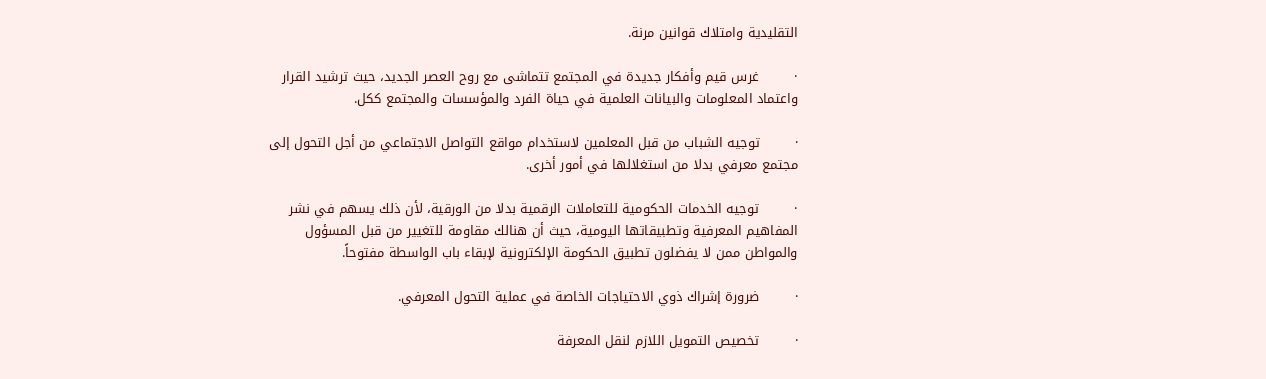التقليدية وامتلاك قوانين مرنة.

·        غرس قيم وأفكار جديدة في المجتمع تتماشى مع روح العصر الجديد، حيث ترشيد القرار واعتماد المعلومات والبيانات العلمية في حياة الفرد والمؤسسات والمجتمع ككل.

·        توجيه الشباب من قبل المعلمين لاستخدام مواقع التواصل الاجتماعي من أجل التحول إلى مجتمع معرفي بدلا من استغلالها في أمور أخرى.

·        توجيه الخدمات الحكومية للتعاملات الرقمية بدلا من الورقية، لأن ذلك يسهم في نشر المفاهيم المعرفية وتطبيقاتها اليومية، حيث أن هنالك مقاومة للتغيير من قبل المسؤول والمواطن ممن لا يفضلون تطبيق الحكومة الإلكترونية لإبقاء باب الواسطة مفتوحاً.

·        ضرورة إشراك ذوي الاحتياجات الخاصة في عملية التحول المعرفي.

·        تخصيص التمويل اللازم لنقل المعرفة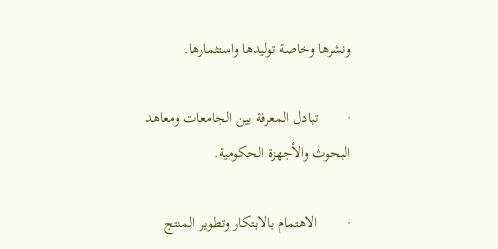ونشرها وخاصة توليدها واستثمارها.

·        تبادل المعرفة بين الجامعات ومعاهد البحوث والأجهزة الحكومية.

·        الاهتمام بالابتكار وتطوير المنتج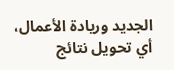الجديد وريادة الأعمال، أي تحويل نتائج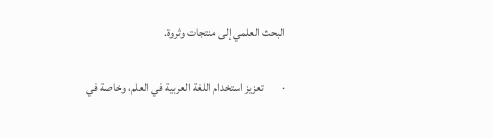البحث العلمي إلى منتجات وثروة.

·        تعزيز استخدام اللغة العربية في العلم، وخاصة في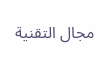مجال التقنية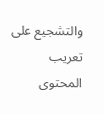والتشجيع على تعريب المحتوى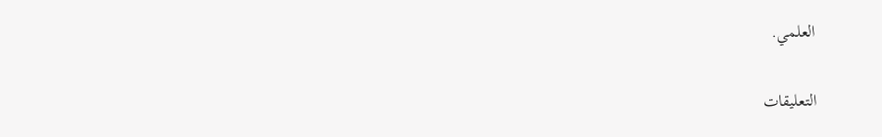العلمي.

التعليقات